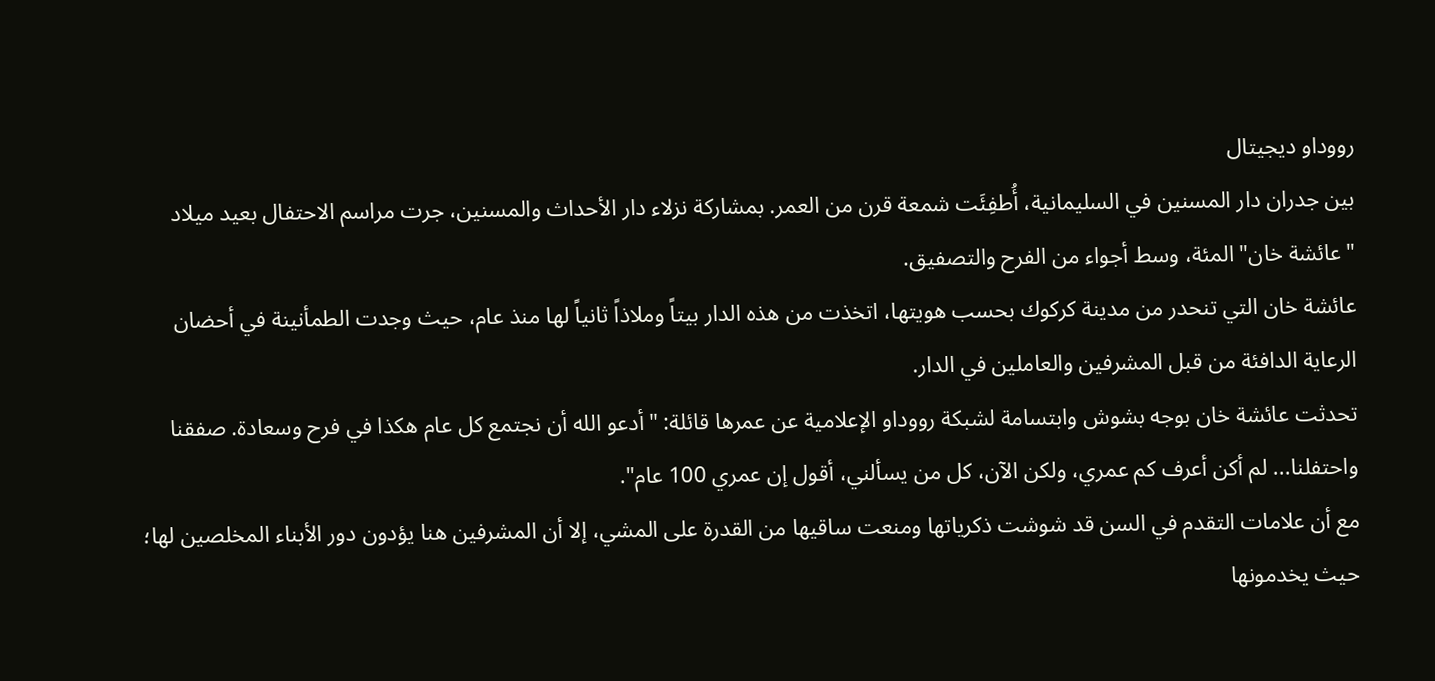رووداو ديجيتال
بين جدران دار المسنين في السليمانية، أُطفِئَت شمعة قرن من العمر. بمشاركة نزلاء دار الأحداث والمسنين، جرت مراسم الاحتفال بعيد ميلاد "عائشة خان" المئة، وسط أجواء من الفرح والتصفيق.
عائشة خان التي تنحدر من مدينة كركوك بحسب هويتها، اتخذت من هذه الدار بيتاً وملاذاً ثانياً لها منذ عام، حيث وجدت الطمأنينة في أحضان الرعاية الدافئة من قبل المشرفين والعاملين في الدار.
تحدثت عائشة خان بوجه بشوش وابتسامة لشبكة رووداو الإعلامية عن عمرها قائلة: "أدعو الله أن نجتمع كل عام هكذا في فرح وسعادة. صفقنا واحتفلنا... لم أكن أعرف كم عمري، ولكن الآن، كل من يسألني، أقول إن عمري 100 عام".
مع أن علامات التقدم في السن قد شوشت ذكرياتها ومنعت ساقيها من القدرة على المشي، إلا أن المشرفين هنا يؤدون دور الأبناء المخلصين لها؛ حيث يخدمونها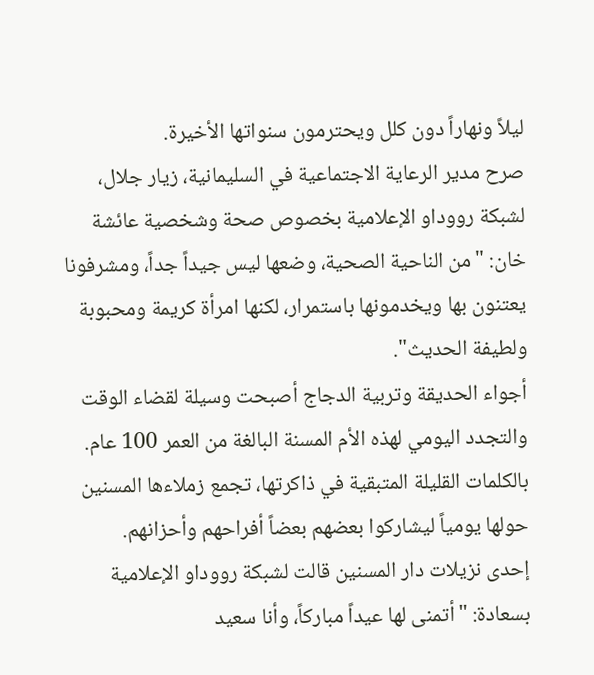ليلاً ونهاراً دون كلل ويحترمون سنواتها الأخيرة.
صرح مدير الرعاية الاجتماعية في السليمانية، زيار جلال، لشبكة رووداو الإعلامية بخصوص صحة وشخصية عائشة خان: "من الناحية الصحية، وضعها ليس جيداً جداً، ومشرفونا يعتنون بها ويخدمونها باستمرار، لكنها امرأة كريمة ومحبوبة ولطيفة الحديث".
أجواء الحديقة وتربية الدجاج أصبحت وسيلة لقضاء الوقت والتجدد اليومي لهذه الأم المسنة البالغة من العمر 100 عام. بالكلمات القليلة المتبقية في ذاكرتها، تجمع زملاءها المسنين حولها يومياً ليشاركوا بعضهم بعضاً أفراحهم وأحزانهم.
إحدى نزيلات دار المسنين قالت لشبكة رووداو الإعلامية بسعادة: "أتمنى لها عيداً مباركاً، وأنا سعيد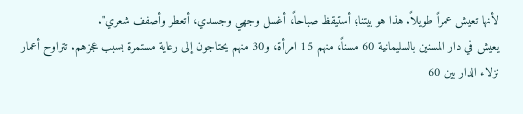لأنها تعيش عمراً طويلاً. هذا هو بيتنا؛ أستيقظ صباحاً، أغسل وجهي وجسدي، أتعطر وأصفف شعري".
يعيش في دار المسنين بالسليمانية 60 مسناً، منهم 15 امرأة، و30 منهم يحتاجون إلى رعاية مستمرة بسبب عجزهم. تتراوح أعمار نزلاء الدار بين 60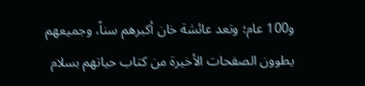و100 عام؛ وتعد عائشة خان أكبرهم سناً، وجميعهم يطوون الصفحات الأخيرة من كتاب حياتهم بسلام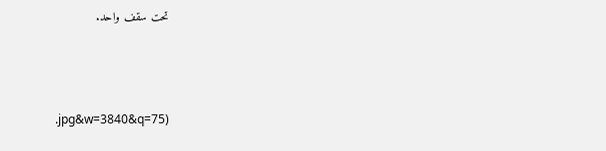تحت سقف واحد.



.jpg&w=3840&q=75)